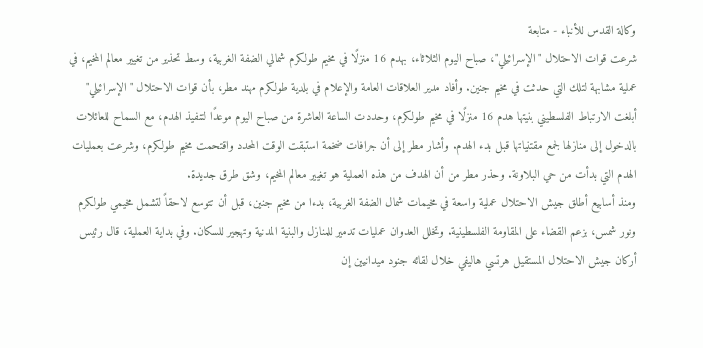وكالة القدس للأنباء - متابعة
شرعت قوات الاحتلال "الإسرائيلي"، صباح اليوم الثلاثاء، بهدم 16 منزلًا في مخيم طولكرم شمالي الضفة الغربية، وسط تحذير من تغيير معالم المخيم، في عملية مشابهة لتلك التي حدثت في مخيم جنين. وأفاد مدير العلاقات العامة والإعلام في بلدية طولكرم مهند مطر، بأن قوات الاحتلال "الإسرائيلي" أبلغت الارتباط الفلسطيني بنيتها هدم 16 منزلًا في مخيم طولكرم، وحددت الساعة العاشرة من صباح اليوم موعدًا لتنفيذ الهدم، مع السماح للعائلات بالدخول إلى منازلها لجمع مقتنياتها قبل بدء الهدم. وأشار مطر إلى أن جرافات ضخمة استبقت الوقت المحدد واقتحمت مخيم طولكرم، وشرعت بعمليات الهدم التي بدأت من حي البلاونة. وحذر مطر من أن الهدف من هذه العملية هو تغيير معالم المخيم، وشق طرق جديدة.
ومنذ أسابيع أطلق جيش الاحتلال عملية واسعة في مخيمات شمال الضفة الغربية، بدءا من مخيم جنين، قبل أن تتوسع لاحقاً لتشمل مخيمي طولكرم ونور شمس، بزعم القضاء على المقاومة الفلسطينية. وتخلل العدوان عمليات تدمير للمنازل والبنية المدنية وتهجير للسكان. وفي بداية العملية، قال رئيس أركان جيش الاحتلال المستقيل هرتسي هاليفي خلال لقائه جنود ميدانيين إن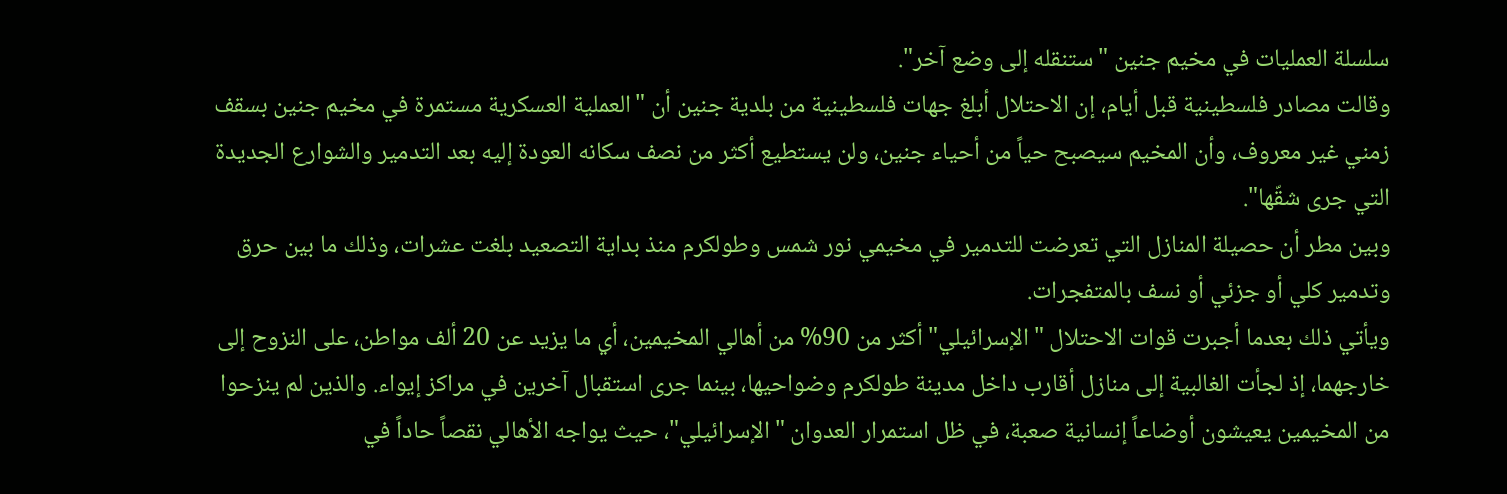سلسلة العمليات في مخيم جنين "ستنقله إلى وضع آخر".
وقالت مصادر فلسطينية قبل أيام، إن الاحتلال أبلغ جهات فلسطينية من بلدية جنين أن "العملية العسكرية مستمرة في مخيم جنين بسقف زمني غير معروف، وأن المخيم سيصبح حياً من أحياء جنين، ولن يستطيع أكثر من نصف سكانه العودة إليه بعد التدمير والشوارع الجديدة التي جرى شقّها".
وبين مطر أن حصيلة المنازل التي تعرضت للتدمير في مخيمي نور شمس وطولكرم منذ بداية التصعيد بلغت عشرات، وذلك ما بين حرق وتدمير كلي أو جزئي أو نسف بالمتفجرات.
ويأتي ذلك بعدما أجبرت قوات الاحتلال "الإسرائيلي" أكثر من 90% من أهالي المخيمين، أي ما يزيد عن 20 ألف مواطن، على النزوح إلى خارجهما، إذ لجأت الغالبية إلى منازل أقارب داخل مدينة طولكرم وضواحيها، بينما جرى استقبال آخرين في مراكز إيواء. والذين لم ينزحوا من المخيمين يعيشون أوضاعاً إنسانية صعبة، في ظل استمرار العدوان "الإسرائيلي"، حيث يواجه الأهالي نقصاً حاداً في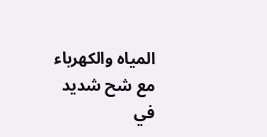المياه والكهرباء مع شح شديد في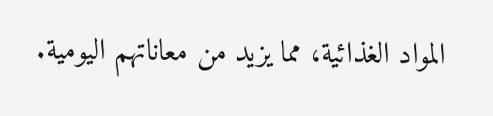المواد الغذائية، مما يزيد من معاناتهم اليومية.